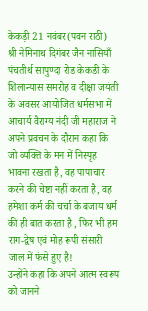केकड़ी 21 नवंबर(पवन राठी)
श्री नेमिनाथ दिगंबर जैन नासियाँ पंचतीर्थ सापुण्दा रोड केकडी के शिलान्यास समरोह व दीक्षा जयंती के अवसर आयोजित धर्मसभा में आचार्य वैराग्य नंदी जी महाराज ने अपने प्रवचन के दौरान कहा कि जो व्यक्ति के मन में निस्पृह भावना रखता है, वह पापाचार करने की चेष्टा नहीं करता है, वह हमेशा कर्म की चर्चा के बजाय धर्म की ही बात करता है , फिर भी हम राग-द्वेष एवं मोह रूपी संसारी जाल में फंसे हुए है!
उन्होंने कहा कि अपने आत्म स्वरूप को जानने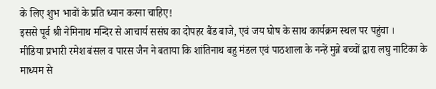के लिए शुभ भावों के प्रति ध्यान करना चाहिए!
इससे पूर्व श्री नेमिनाथ मन्दिर से आचार्य ससंघ का दोपहर बैंड बाजे, एवं जय घोष के साथ कार्यक्रम स्थल पर पहुंचा ।
मीडिया प्रभारी रमेश बंसल व पारस जैन ने बताया कि शांतिनाथ बहु मंडल एवं पाठशाला के नन्हें मुन्ने बच्चों द्वारा लघु नाटिका के माध्यम से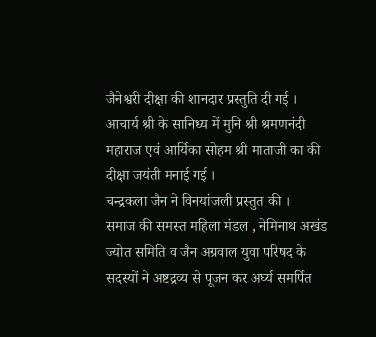जैनेश्वरी दीक्षा की शानदार प्रस्तुति दी गई ।
आचार्य श्री के सानिध्य में मुनि श्री श्रमणनंदी महाराज एवं आर्यिका सोहम श्री माताजी का की दीक्षा जयंती मनाई गई ।
चन्द्रकला जैन ने विनयांजली प्रस्तुत की ।
समाज की समस्त महिला मंडल , नेमिनाथ अखंड ज्योत समिति व जैन अग्रवाल युवा परिषद के सदस्यों ने अष्टद्रव्य से पूजन कर अर्घ्य समर्पित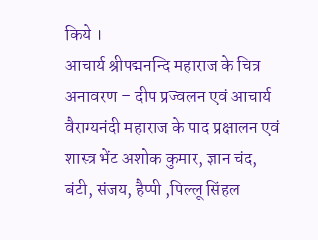किये ।
आचार्य श्रीपद्मनन्दि महाराज के चित्र अनावरण – दीप प्रज्वलन एवं आचार्य वैराग्यनंदी महाराज के पाद प्रक्षालन एवं शास्त्र भेंट अशोक कुमार, ज्ञान चंद, बंटी, संजय, हैप्पी ,पिल्लू सिंहल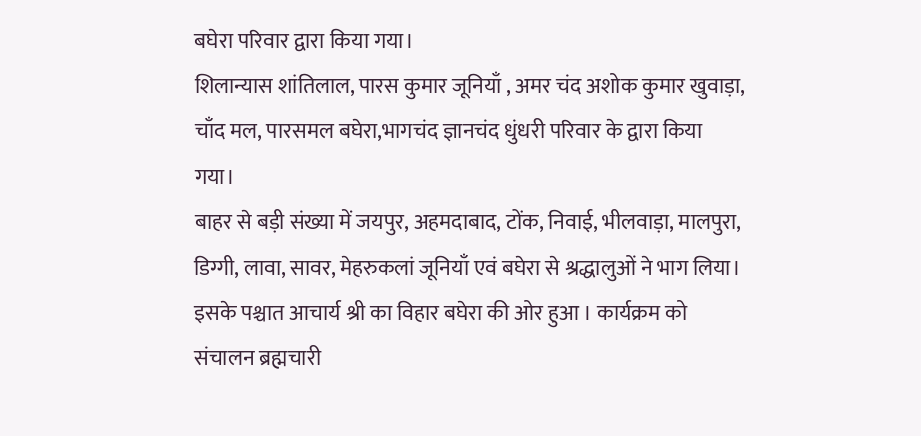बघेरा परिवार द्वारा किया गया।
शिलान्यास शांतिलाल, पारस कुमार जूनियाँ , अमर चंद अशोक कुमार खुवाड़ा, चाँद मल, पारसमल बघेरा,भागचंद ज्ञानचंद धुंधरी परिवार के द्वारा किया गया।
बाहर से बड़ी संख्या में जयपुर, अहमदाबाद, टोंक, निवाई, भीलवाड़ा, मालपुरा, डिग्गी, लावा, सावर, मेहरुकलां जूनियाँ एवं बघेरा से श्रद्धालुओं ने भाग लिया। इसके पश्चात आचार्य श्री का विहार बघेरा की ओर हुआ । कार्यक्रम को संचालन ब्रह्मचारी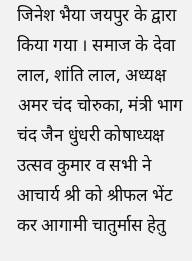जिनेश भैया जयपुर के द्वारा किया गया । समाज के देवा लाल, शांति लाल, अध्यक्ष अमर चंद चोरुका, मंत्री भाग चंद जैन धुंधरी कोषाध्यक्ष उत्सव कुमार व सभी ने आचार्य श्री को श्रीफल भेंट कर आगामी चातुर्मास हेतु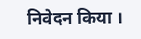निवेदन किया ।